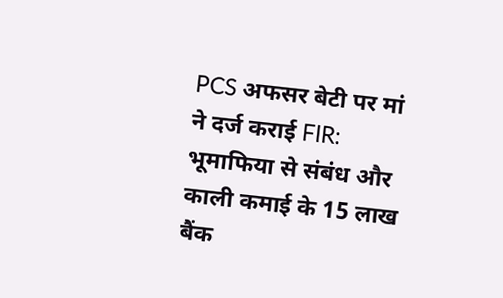PCS अफसर बेटी पर मां ने दर्ज कराई FIR: भूमाफिया से संबंध और काली कमाई के 15 लाख बैंक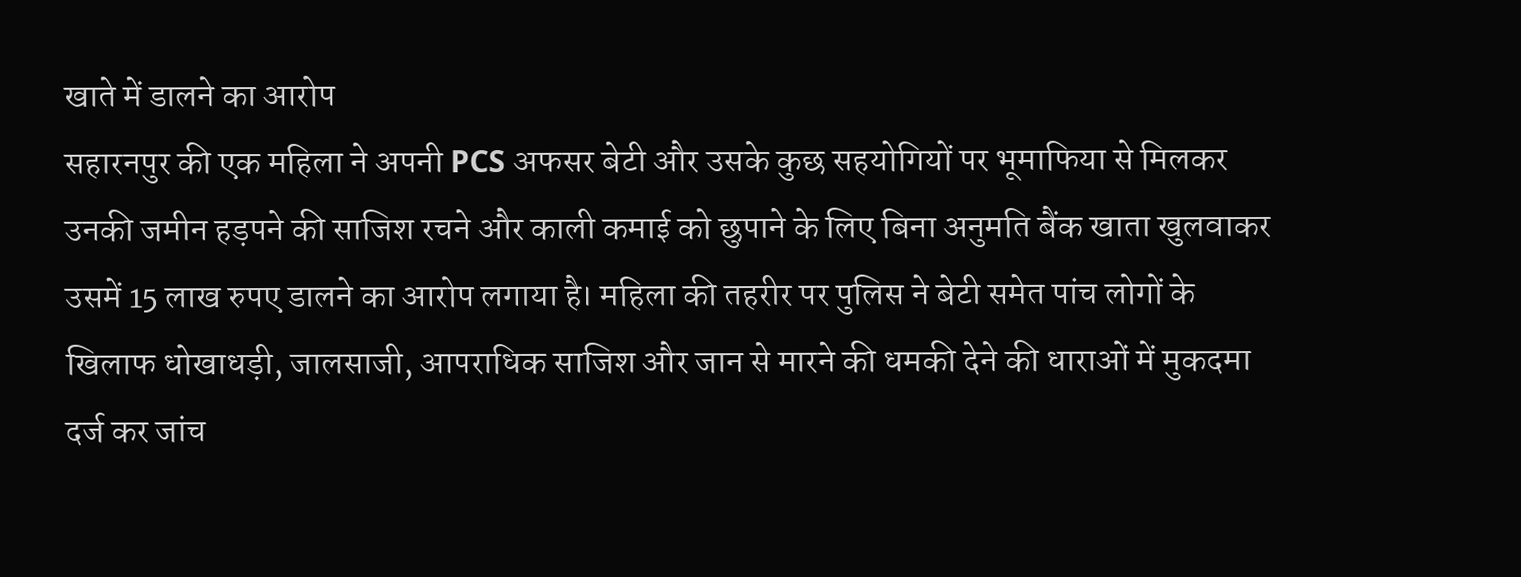खाते में डालने का आरोप
सहारनपुर की एक महिला ने अपनी PCS अफसर बेटी और उसके कुछ सहयोगियों पर भूमाफिया से मिलकर उनकी जमीन हड़पने की साजिश रचने और काली कमाई को छुपाने के लिए बिना अनुमति बैंक खाता खुलवाकर उसमें 15 लाख रुपए डालने का आरोप लगाया है। महिला की तहरीर पर पुलिस ने बेटी समेत पांच लोगों के खिलाफ धोखाधड़ी, जालसाजी, आपराधिक साजिश और जान से मारने की धमकी देने की धाराओं में मुकदमा दर्ज कर जांच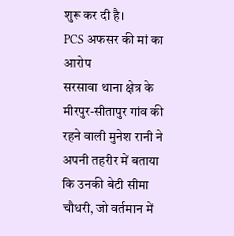शुरू कर दी है।
PCS अफसर की मां का आरोप
सरसावा थाना क्षेत्र के मीरपुर-सीतापुर गांव की रहने वाली मुनेश रानी ने अपनी तहरीर में बताया कि उनकी बेटी सीमा चौधरी, जो वर्तमान में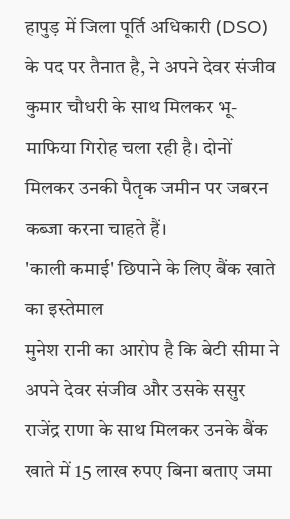हापुड़ में जिला पूर्ति अधिकारी (DSO) के पद पर तैनात है, ने अपने देवर संजीव कुमार चौधरी के साथ मिलकर भू-माफिया गिरोह चला रही है। दोनों मिलकर उनकी पैतृक जमीन पर जबरन कब्जा करना चाहते हैं।
'काली कमाई' छिपाने के लिए बैंक खाते का इस्तेमाल
मुनेश रानी का आरोप है कि बेटी सीमा ने अपने देवर संजीव और उसके ससुर राजेंद्र राणा के साथ मिलकर उनके बैंक खाते में 15 लाख रुपए बिना बताए जमा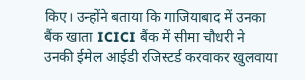किए। उन्होंने बताया कि गाजियाबाद में उनका बैंक खाता ICICI बैंक में सीमा चौधरी ने उनकी ईमेल आईडी रजिस्टर्ड करवाकर खुलवाया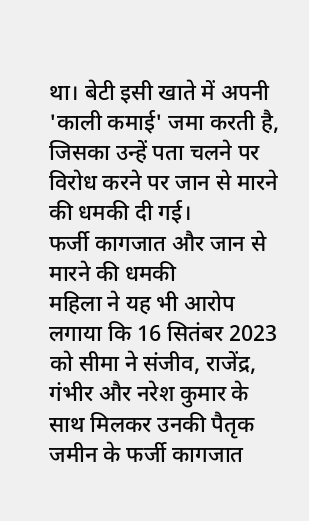था। बेटी इसी खाते में अपनी 'काली कमाई' जमा करती है, जिसका उन्हें पता चलने पर विरोध करने पर जान से मारने की धमकी दी गई।
फर्जी कागजात और जान से मारने की धमकी
महिला ने यह भी आरोप लगाया कि 16 सितंबर 2023 को सीमा ने संजीव, राजेंद्र, गंभीर और नरेश कुमार के साथ मिलकर उनकी पैतृक जमीन के फर्जी कागजात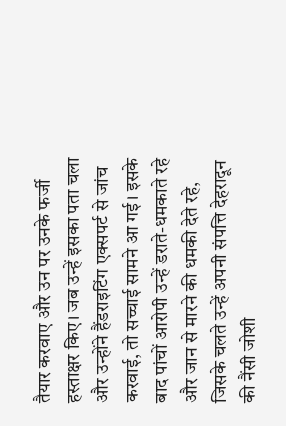तैयार करवाए और उन पर उनके फर्जी हस्ताक्षर किए। जब उन्हें इसका पता चला और उन्होंने हैंडराइटिंग एक्सपर्ट से जांच करवाई, तो सच्चाई सामने आ गई। इसके बाद पांचों आरोपी उन्हें डराते-धमकाते रहे और जान से मारने की धमकी देते रहे, जिसके चलते उन्हें अपनी संपत्ति देहरादून की नैंसी जोशी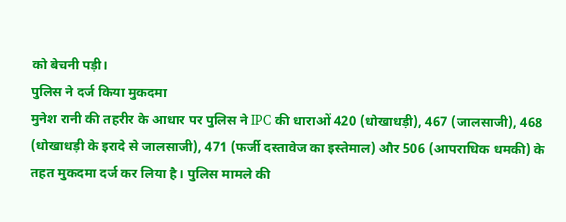को बेचनी पड़ी।
पुलिस ने दर्ज किया मुकदमा
मुनेश रानी की तहरीर के आधार पर पुलिस ने IPC की धाराओं 420 (धोखाधड़ी), 467 (जालसाजी), 468 (धोखाधड़ी के इरादे से जालसाजी), 471 (फर्जी दस्तावेज का इस्तेमाल) और 506 (आपराधिक धमकी) के तहत मुकदमा दर्ज कर लिया है। पुलिस मामले की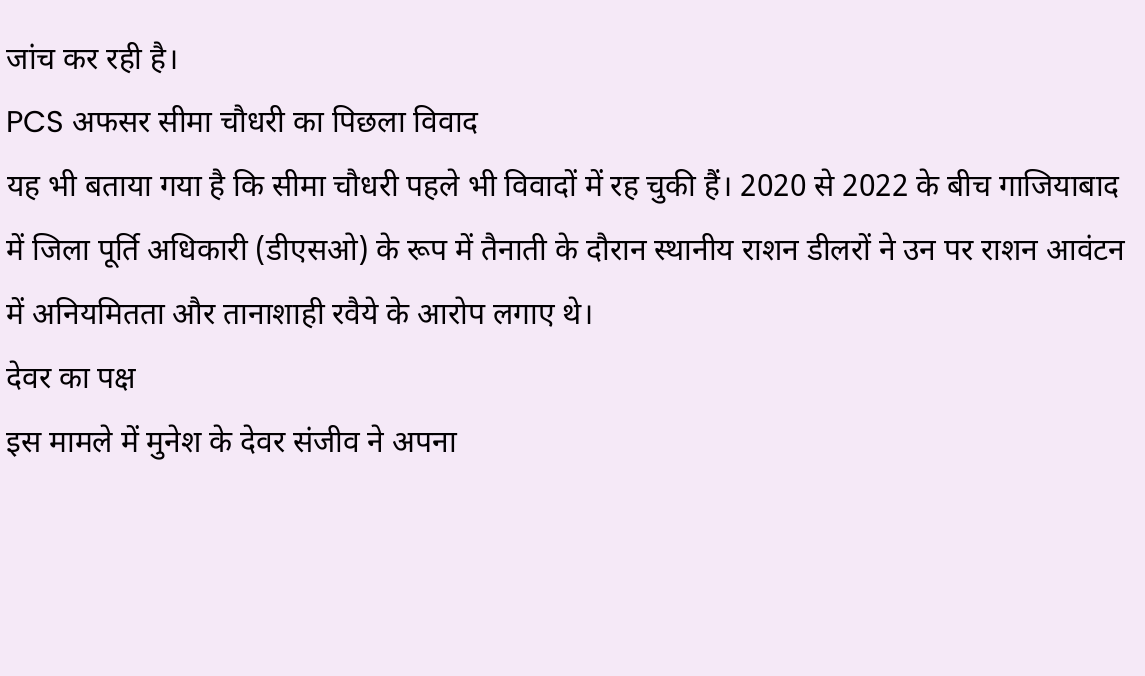जांच कर रही है।
PCS अफसर सीमा चौधरी का पिछला विवाद
यह भी बताया गया है कि सीमा चौधरी पहले भी विवादों में रह चुकी हैं। 2020 से 2022 के बीच गाजियाबाद में जिला पूर्ति अधिकारी (डीएसओ) के रूप में तैनाती के दौरान स्थानीय राशन डीलरों ने उन पर राशन आवंटन में अनियमितता और तानाशाही रवैये के आरोप लगाए थे।
देवर का पक्ष
इस मामले में मुनेश के देवर संजीव ने अपना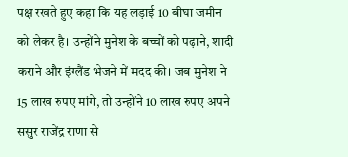पक्ष रखते हुए कहा कि यह लड़ाई 10 बीघा जमीन को लेकर है। उन्होंने मुनेश के बच्चों को पढ़ाने, शादी कराने और इंग्लैंड भेजने में मदद की। जब मुनेश ने 15 लाख रुपए मांगे, तो उन्होंने 10 लाख रुपए अपने ससुर राजेंद्र राणा से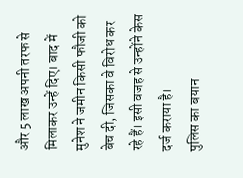और 5 लाख अपनी तरफ से मिलाकर उन्हें दिए। बाद में मुनेश ने जमीन किसी फौजी को बेच दी, जिसका वे विरोध कर रहे हैं। इसी वजह से उन्होंने केस दर्ज कराया है।
पुलिस का बयान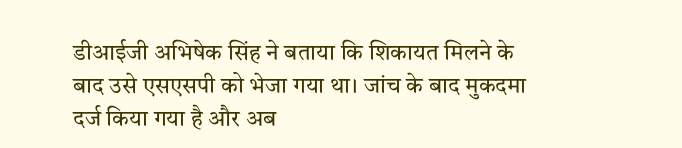डीआईजी अभिषेक सिंह ने बताया कि शिकायत मिलने के बाद उसे एसएसपी को भेजा गया था। जांच के बाद मुकदमा दर्ज किया गया है और अब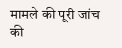मामले की पूरी जांच की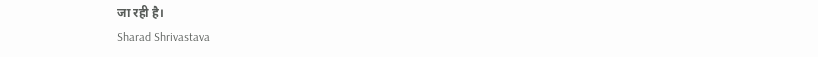जा रही है।
Sharad Shrivastava